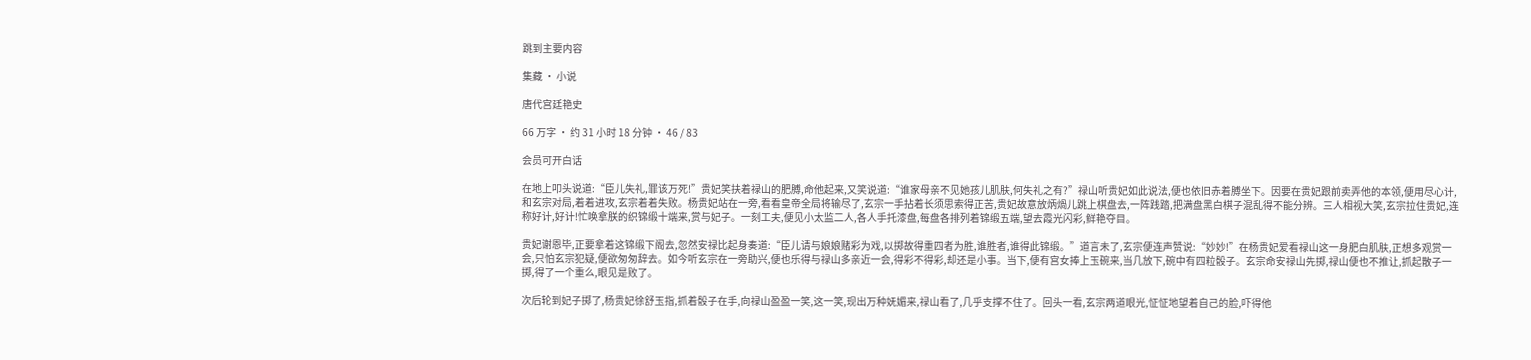跳到主要内容

集藏 · 小说

唐代宫廷艳史

66 万字 · 约 31 小时 18 分钟 · 46 / 83

会员可开白话

在地上叩头说道:“臣儿失礼,罪该万死!”贵妃笑扶着禄山的肥膊,命他起来,又笑说道:“谁家母亲不见她孩儿肌肤,何失礼之有?”禄山听贵妃如此说法,便也依旧赤着膊坐下。因要在贵妃跟前卖弄他的本领,便用尽心计,和玄宗对局,着着进攻,玄宗着着失败。杨贵妃站在一旁,看看皇帝全局将输尽了,玄宗一手拈着长须思索得正苦,贵妃故意放炳煱儿跳上棋盘去,一阵践踏,把满盘黑白棋子混乱得不能分辨。三人相视大笑,玄宗拉住贵妃,连称好计,好计!忙唤拿朕的织锦缎十端来,赏与妃子。一刻工夫,便见小太监二人,各人手托漆盘,每盘各排列着锦缎五端,望去霞光闪彩,鲜艳夺目。

贵妃谢恩毕,正要拿着这锦缎下阁去,忽然安禄比起身奏道:“臣儿请与娘娘赌彩为戏,以掷故得重四者为胜,谁胜者,谁得此锦缎。”道言未了,玄宗便连声赞说:“妙妙!”在杨贵妃爱看禄山这一身肥白肌肤,正想多观赏一会,只怕玄宗犯疑,便欲匆匆辞去。如今听玄宗在一旁助兴,便也乐得与禄山多亲近一会,得彩不得彩,却还是小事。当下,便有宫女捧上玉碗来,当几放下,碗中有四粒骰子。玄宗命安禄山先掷,禄山便也不推让,抓起散子一掷,得了一个重么,眼见是败了。

次后轮到妃子掷了,杨贵妃徐舒玉指,抓着骰子在手,向禄山盈盈一笑,这一笑,现出万种妩媚来,禄山看了,几乎支撑不住了。回头一看,玄宗两道眼光,怔怔地望着自己的脸,吓得他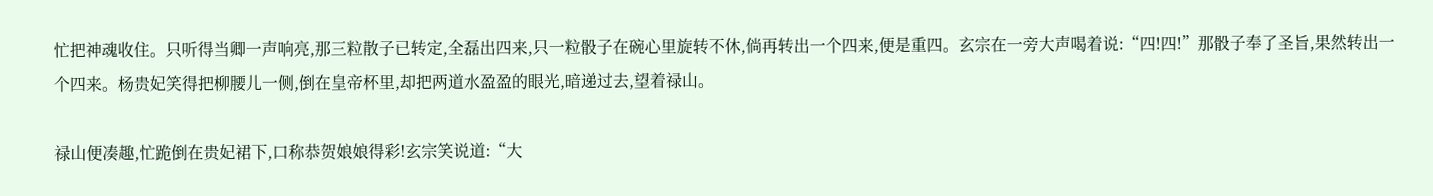忙把神魂收住。只听得当卿一声响亮,那三粒散子已转定,全磊出四来,只一粒骰子在碗心里旋转不休,倘再转出一个四来,便是重四。玄宗在一旁大声喝着说:“四!四!”那骰子奉了圣旨,果然转出一个四来。杨贵妃笑得把柳腰儿一侧,倒在皇帝杯里,却把两道水盈盈的眼光,暗递过去,望着禄山。

禄山便凑趣,忙跪倒在贵妃裙下,口称恭贺娘娘得彩!玄宗笑说道:“大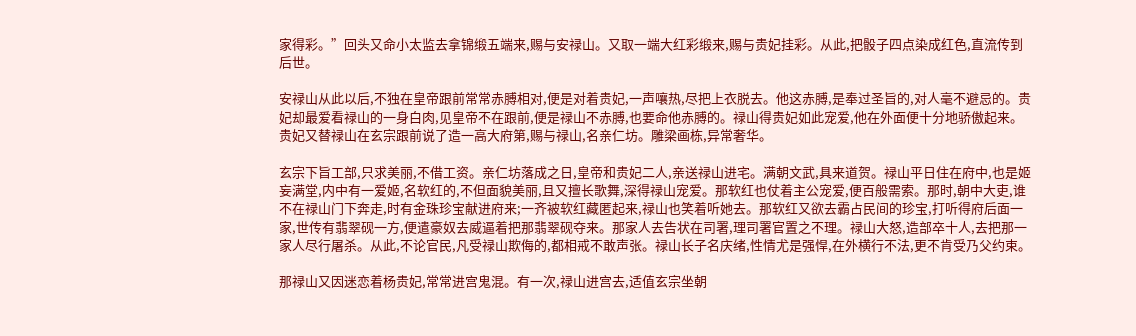家得彩。”回头又命小太监去拿锦缎五端来,赐与安禄山。又取一端大红彩缎来,赐与贵妃挂彩。从此,把骰子四点染成红色,直流传到后世。

安禄山从此以后,不独在皇帝跟前常常赤膊相对,便是对着贵妃,一声嚷热,尽把上衣脱去。他这赤膊,是奉过圣旨的,对人毫不避忌的。贵妃却最爱看禄山的一身白肉,见皇帝不在跟前,便是禄山不赤膊,也要命他赤膊的。禄山得贵妃如此宠爱,他在外面便十分地骄傲起来。贵妃又替禄山在玄宗跟前说了造一高大府第,赐与禄山,名亲仁坊。雕梁画栋,异常奢华。

玄宗下旨工部,只求美丽,不借工资。亲仁坊落成之日,皇帝和贵妃二人,亲送禄山进宅。满朝文武,具来道贺。禄山平日住在府中,也是姬妄满堂,内中有一爱姬,名软红的,不但面貌美丽,且又擅长歌舞,深得禄山宠爱。那软红也仗着主公宠爱,便百般需索。那时,朝中大吏,谁不在禄山门下奔走,时有金珠珍宝献进府来;一齐被软红藏匿起来,禄山也笑着听她去。那软红又欲去霸占民间的珍宝,打听得府后面一家,世传有翡翠砚一方,便遣豪奴去威逼着把那翡翠砚夺来。那家人去告状在司署,理司署官置之不理。禄山大怒,造部卒十人,去把那一家人尽行屠杀。从此,不论官民,凡受禄山欺侮的,都相戒不敢声张。禄山长子名庆绪,性情尤是强悍,在外横行不法,更不肯受乃父约束。

那禄山又因迷恋着杨贵妃,常常进宫鬼混。有一次,禄山进宫去,适值玄宗坐朝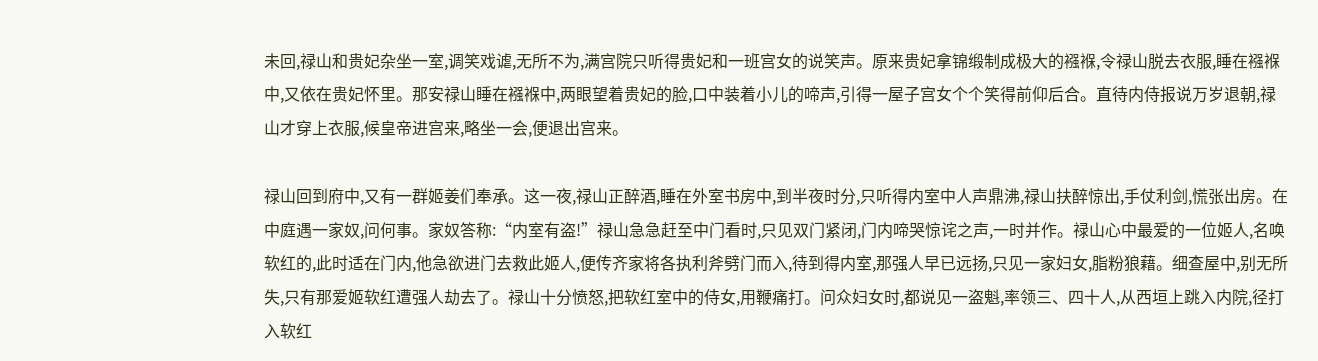未回,禄山和贵妃杂坐一室,调笑戏谑,无所不为,满宫院只听得贵妃和一班宫女的说笑声。原来贵妃拿锦缎制成极大的襁褓,令禄山脱去衣服,睡在襁褓中,又依在贵妃怀里。那安禄山睡在襁褓中,两眼望着贵妃的脸,口中装着小儿的啼声,引得一屋子宫女个个笑得前仰后合。直待内侍报说万岁退朝,禄山才穿上衣服,候皇帝进宫来,略坐一会,便退出宫来。

禄山回到府中,又有一群姬姜们奉承。这一夜,禄山正醉酒,睡在外室书房中,到半夜时分,只听得内室中人声鼎沸,禄山扶醉惊出,手仗利剑,慌张出房。在中庭遇一家奴,问何事。家奴答称:“内室有盗!”禄山急急赶至中门看时,只见双门紧闭,门内啼哭惊诧之声,一时并作。禄山心中最爱的一位姬人,名唤软红的,此时适在门内,他急欲进门去救此姬人,便传齐家将各执利斧劈门而入,待到得内室,那强人早已远扬,只见一家妇女,脂粉狼藉。细查屋中,别无所失,只有那爱姬软红遭强人劫去了。禄山十分愤怒,把软红室中的侍女,用鞭痛打。问众妇女时,都说见一盗魁,率领三、四十人,从西垣上跳入内院,径打入软红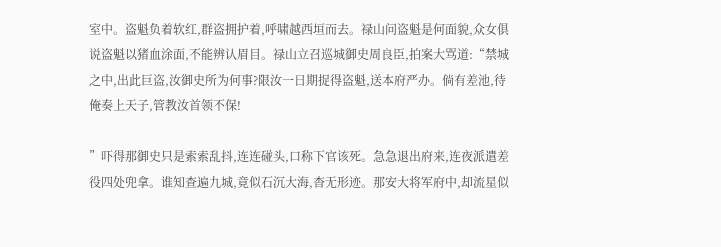室中。盗魁负着软红,群盗拥护着,呼啸越西垣而去。禄山问盗魁是何面貌,众女俱说盗魁以猪血涂面,不能辨认眉目。禄山立召巡城御史周良臣,拍案大骂道:“禁城之中,出此巨盗,汝御史所为何事?限汝一日期捉得盗魁,送本府严办。倘有差池,待俺奏上天子,管教汝首领不保!

”吓得那御史只是索索乱抖,连连碰头,口称下官该死。急急退出府来,连夜派遣差役四处兜拿。谁知查遍九城,竟似石沉大海,杳无形迹。那安大将军府中,却流星似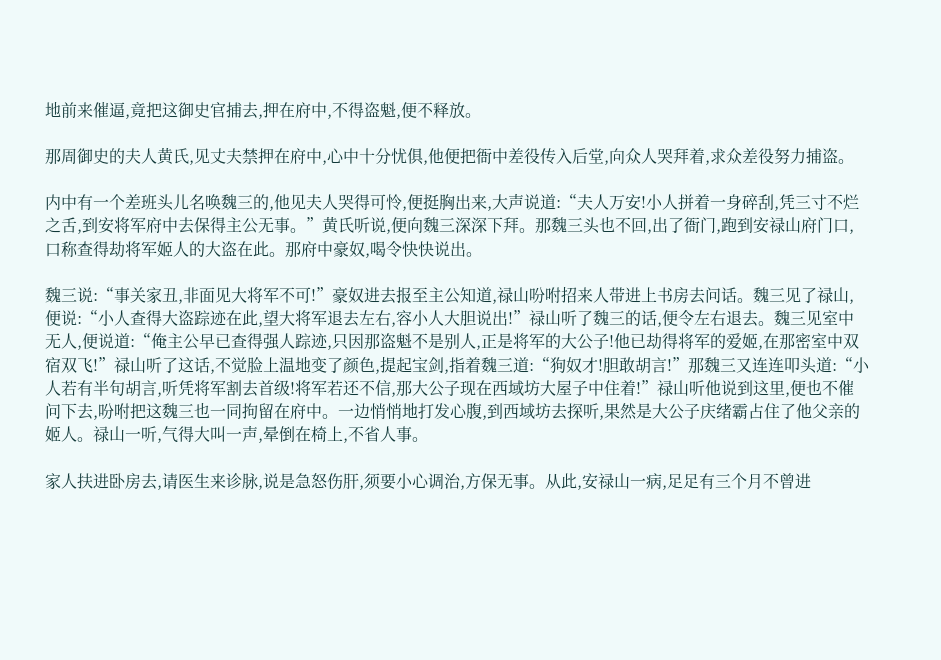地前来催逼,竟把这御史官捕去,押在府中,不得盗魁,便不释放。

那周御史的夫人黄氏,见丈夫禁押在府中,心中十分忧俱,他便把衙中差役传入后堂,向众人哭拜着,求众差役努力捕盗。

内中有一个差班头儿名唤魏三的,他见夫人哭得可怜,便挺胸出来,大声说道:“夫人万安!小人拼着一身碎刮,凭三寸不烂之舌,到安将军府中去保得主公无事。”黄氏听说,便向魏三深深下拜。那魏三头也不回,出了衙门,跑到安禄山府门口,口称查得劫将军姬人的大盗在此。那府中豪奴,喝令快快说出。

魏三说:“事关家丑,非面见大将军不可!”豪奴进去报至主公知道,禄山吩咐招来人带进上书房去问话。魏三见了禄山,便说:“小人查得大盗踪迹在此,望大将军退去左右,容小人大胆说出!”禄山听了魏三的话,便令左右退去。魏三见室中无人,便说道:“俺主公早已查得强人踪迹,只因那盗魁不是别人,正是将军的大公子!他已劫得将军的爱姬,在那密室中双宿双飞!”禄山听了这话,不觉脸上温地变了颜色,提起宝剑,指着魏三道:“狗奴才!胆敢胡言!”那魏三又连连叩头道:“小人若有半句胡言,听凭将军割去首级!将军若还不信,那大公子现在西域坊大屋子中住着!”禄山听他说到这里,便也不催问下去,吩咐把这魏三也一同拘留在府中。一边悄悄地打发心腹,到西域坊去探听,果然是大公子庆绪霸占住了他父亲的姬人。禄山一听,气得大叫一声,晕倒在椅上,不省人事。

家人扶进卧房去,请医生来诊脉,说是急怒伤肝,须要小心调治,方保无事。从此,安禄山一病,足足有三个月不曾进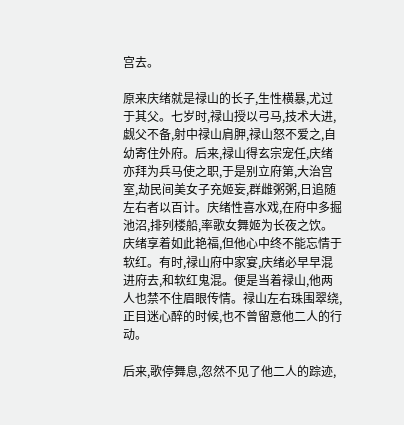宫去。

原来庆绪就是禄山的长子,生性横暴,尤过于其父。七岁时,禄山授以弓马,技术大进,觑父不备,射中禄山肩胛,禄山怒不爱之,自幼寄住外府。后来,禄山得玄宗宠任,庆绪亦拜为兵马使之职,于是别立府第,大治宫室,劫民间美女子充姬妄,群雌粥粥,日追随左右者以百计。庆绪性喜水戏,在府中多掘池沼,排列楼船,率歌女舞姬为长夜之饮。庆绪享着如此艳福,但他心中终不能忘情于软红。有时,禄山府中家宴,庆绪必早早混进府去,和软红鬼混。便是当着禄山,他两人也禁不住眉眼传情。禄山左右珠围翠绕,正目迷心醉的时候,也不曾留意他二人的行动。

后来,歌停舞息,忽然不见了他二人的踪迹,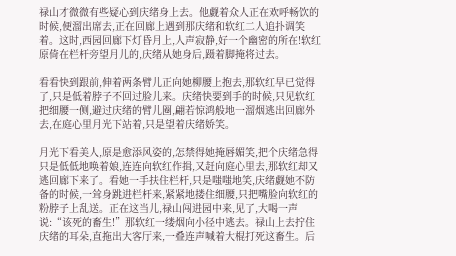禄山才微微有些疑心到庆绪身上去。他觑着众人正在欢呼畅饮的时候,便溜出席去,正在回廊上遇到那庆绪和软红二人追扑调笑着。这时,西园回廊下灯昏月上,人声寂静,好一个幽密的所在!软红原倚在栏杆旁望月儿的,庆绪从她身后,蹑着脚掩将过去。

看看快到跟前,伸着两条臂儿正向她柳腰上抱去,那软红早已觉得了,只是低着脖子不回过脸儿来。庆绪快要到手的时候,只见软红把细腰一侧,避过庆绪的臂儿圈,翩若惊鸿般地一溜烟逃出回廊外去,在庭心里月光下站着,只是望着庆绪娇笑。

月光下看美人,原是愈添风姿的,怎禁得她掩唇媚笑,把个庆绪急得只是低低地唤着娘,连连向软红作揖,又赶向庭心里去,那软红却又逃回廊下来了。看她一手扶住栏杆,只是嗤嗤地笑,庆绪觑她不防备的时候,一耸身跳进栏杆来,紧紧地搂住细腰,只把嘴脸向软红的粉脖子上乱送。正在这当儿,禄山闯进园中来,见了,大喝一声说:“该死的畜生!”那软红一缕烟向小径中逃去。禄山上去拧住庆绪的耳朵,直拖出大客厅来,一叠连声喊着大棍打死这畜生。后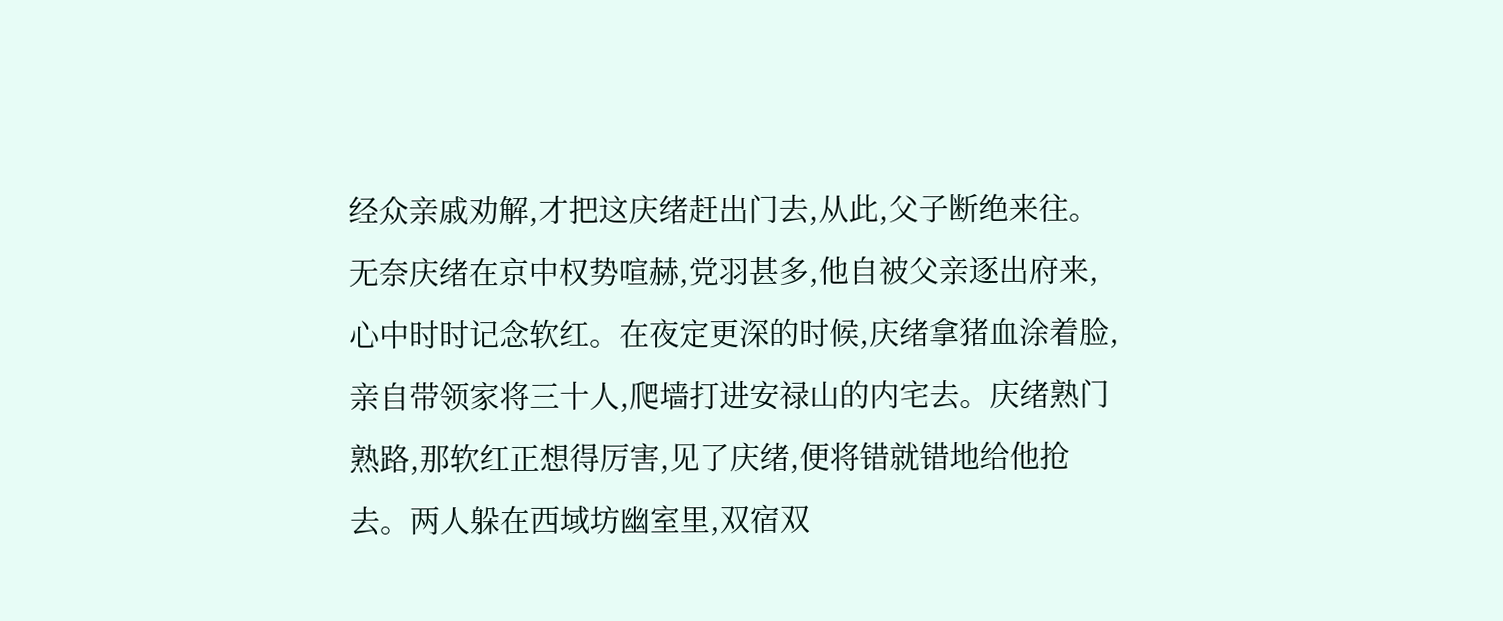经众亲戚劝解,才把这庆绪赶出门去,从此,父子断绝来往。无奈庆绪在京中权势喧赫,党羽甚多,他自被父亲逐出府来,心中时时记念软红。在夜定更深的时候,庆绪拿猪血涂着脸,亲自带领家将三十人,爬墙打进安禄山的内宅去。庆绪熟门熟路,那软红正想得厉害,见了庆绪,便将错就错地给他抢去。两人躲在西域坊幽室里,双宿双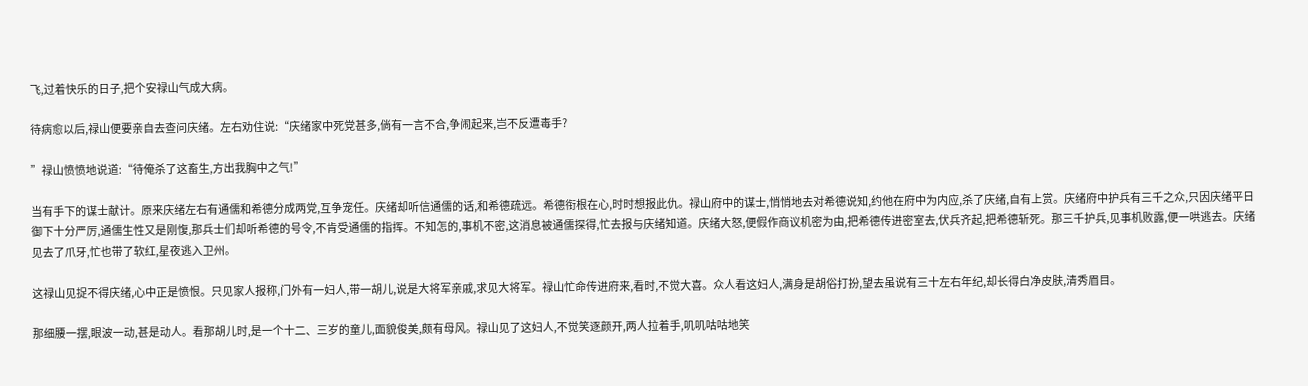飞,过着快乐的日子,把个安禄山气成大病。

待病愈以后,禄山便要亲自去查问庆绪。左右劝住说:“庆绪家中死党甚多,倘有一言不合,争闹起来,岂不反遭毒手?

”禄山愤愤地说道:“待俺杀了这畜生,方出我胸中之气!”

当有手下的谋士献计。原来庆绪左右有通儒和希德分成两党,互争宠任。庆绪却听信通儒的话,和希德疏远。希德衔根在心,时时想报此仇。禄山府中的谋士,悄悄地去对希德说知,约他在府中为内应,杀了庆绪,自有上赏。庆绪府中护兵有三千之众,只因庆绪平日御下十分严厉,通儒生性又是刚愎,那兵士们却听希德的号令,不肯受通儒的指挥。不知怎的,事机不密,这消息被通儒探得,忙去报与庆绪知道。庆绪大怒,便假作商议机密为由,把希德传进密室去,伏兵齐起,把希德斩死。那三千护兵,见事机败露,便一哄逃去。庆绪见去了爪牙,忙也带了软红,星夜逃入卫州。

这禄山见捉不得庆绪,心中正是愤恨。只见家人报称,门外有一妇人,带一胡儿,说是大将军亲戚,求见大将军。禄山忙命传进府来,看时,不觉大喜。众人看这妇人,满身是胡俗打扮,望去虽说有三十左右年纪,却长得白净皮肤,清秀眉目。

那细腰一摆,眼波一动,甚是动人。看那胡儿时,是一个十二、三岁的童儿,面貌俊美,颇有母风。禄山见了这妇人,不觉笑逐颜开,两人拉着手,叽叽咕咕地笑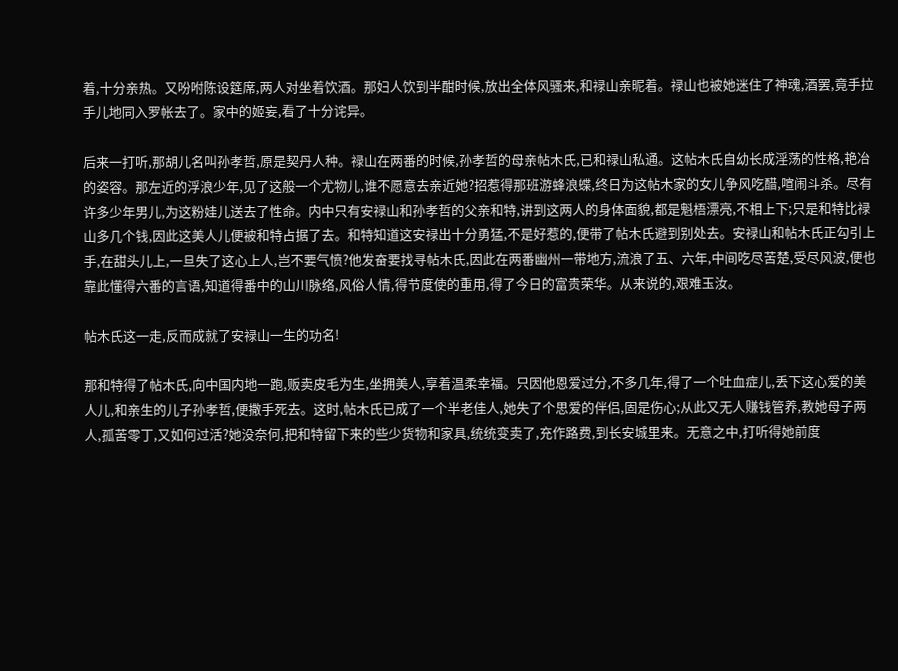着,十分亲热。又吩咐陈设筵席,两人对坐着饮酒。那妇人饮到半酣时候,放出全体风骚来,和禄山亲昵着。禄山也被她迷住了神魂,酒罢,竟手拉手儿地同入罗帐去了。家中的姬妄,看了十分诧异。

后来一打听,那胡儿名叫孙孝哲,原是契丹人种。禄山在两番的时候,孙孝哲的母亲帖木氏,已和禄山私通。这帖木氏自幼长成淫荡的性格,艳冶的姿容。那左近的浮浪少年,见了这般一个尤物儿,谁不愿意去亲近她?招惹得那班游蜂浪蝶,终日为这帖木家的女儿争风吃醋,喧闹斗杀。尽有许多少年男儿,为这粉娃儿送去了性命。内中只有安禄山和孙孝哲的父亲和特,讲到这两人的身体面貌,都是魁梧漂亮,不相上下;只是和特比禄山多几个钱,因此这美人儿便被和特占据了去。和特知道这安禄出十分勇猛,不是好惹的,便带了帖木氏避到别处去。安禄山和帖木氏正勾引上手,在甜头儿上,一旦失了这心上人,岂不要气愤?他发奋要找寻帖木氏,因此在两番幽州一带地方,流浪了五、六年,中间吃尽苦楚,受尽风波,便也靠此懂得六番的言语,知道得番中的山川脉络,风俗人情,得节度使的重用,得了今日的富贵荣华。从来说的,艰难玉汝。

帖木氏这一走,反而成就了安禄山一生的功名!

那和特得了帖木氏,向中国内地一跑,贩卖皮毛为生,坐拥美人,享着温柔幸福。只因他恩爱过分,不多几年,得了一个吐血症儿,丢下这心爱的美人儿,和亲生的儿子孙孝哲,便撒手死去。这时,帖木氏已成了一个半老佳人,她失了个思爱的伴侣,固是伤心;从此又无人赚钱管养,教她母子两人,孤苦零丁,又如何过活?她没奈何,把和特留下来的些少货物和家具,统统变卖了,充作路费,到长安城里来。无意之中,打听得她前度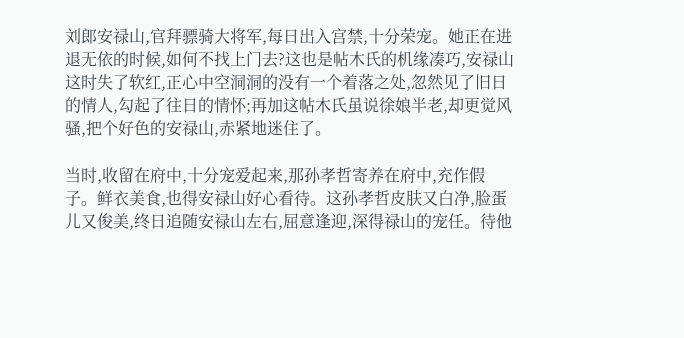刘郎安禄山,官拜骠骑大将军,每日出入宫禁,十分荣宠。她正在进退无依的时候,如何不找上门去?这也是帖木氏的机缘凑巧,安禄山这时失了软红,正心中空洞洞的没有一个着落之处,忽然见了旧日的情人,勾起了往日的情怀;再加这帖木氏虽说徐娘半老,却更觉风骚,把个好色的安禄山,赤紧地迷住了。

当时,收留在府中,十分宠爱起来,那孙孝哲寄养在府中,充作假子。鲜衣美食,也得安禄山好心看待。这孙孝哲皮肤又白净,脸蛋儿又俊美,终日追随安禄山左右,屈意逢迎,深得禄山的宠任。待他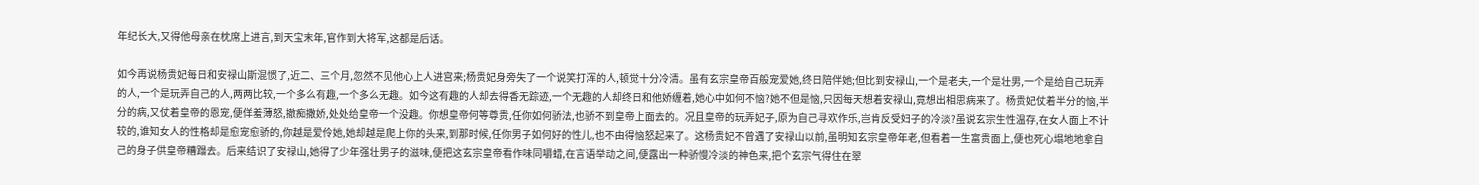年纪长大,又得他母亲在枕席上进言,到天宝末年,官作到大将军,这都是后话。

如今再说杨贵妃每日和安禄山斯混惯了,近二、三个月,忽然不见他心上人进宫来;杨贵妃身旁失了一个说笑打浑的人,顿觉十分冷清。虽有玄宗皇帝百般宠爱她,终日陪伴她;但比到安禄山,一个是老夫,一个是壮男,一个是给自己玩弄的人,一个是玩弄自己的人,两两比较,一个多么有趣,一个多么无趣。如今这有趣的人却去得香无踪迹,一个无趣的人却终日和他娇缠着,她心中如何不恼?她不但是恼,只因每天想着安禄山,竟想出相思病来了。杨贵妃仗着半分的恼,半分的病,又仗着皇帝的恩宠,便佯羞薄怒,撤痴撒娇,处处给皇帝一个没趣。你想皇帝何等尊贵,任你如何骄法,也骄不到皇帝上面去的。况且皇帝的玩弄妃子,原为自己寻欢作乐,岂肯反受妇子的冷淡?虽说玄宗生性温存,在女人面上不计较的,谁知女人的性格却是愈宠愈骄的,你越是爱伶她,她却越是爬上你的头来,到那时候,任你男子如何好的性儿,也不由得恼怒起来了。这杨贵妃不曾遇了安禄山以前,虽明知玄宗皇帝年老,但看着一生富贵面上,便也死心塌地地拿自己的身子供皇帝糟蹋去。后来结识了安禄山,她得了少年强壮男子的滋味,便把这玄宗皇帝看作味同嚼蜡,在言语举动之间,便露出一种骄慢冷淡的神色来,把个玄宗气得住在翠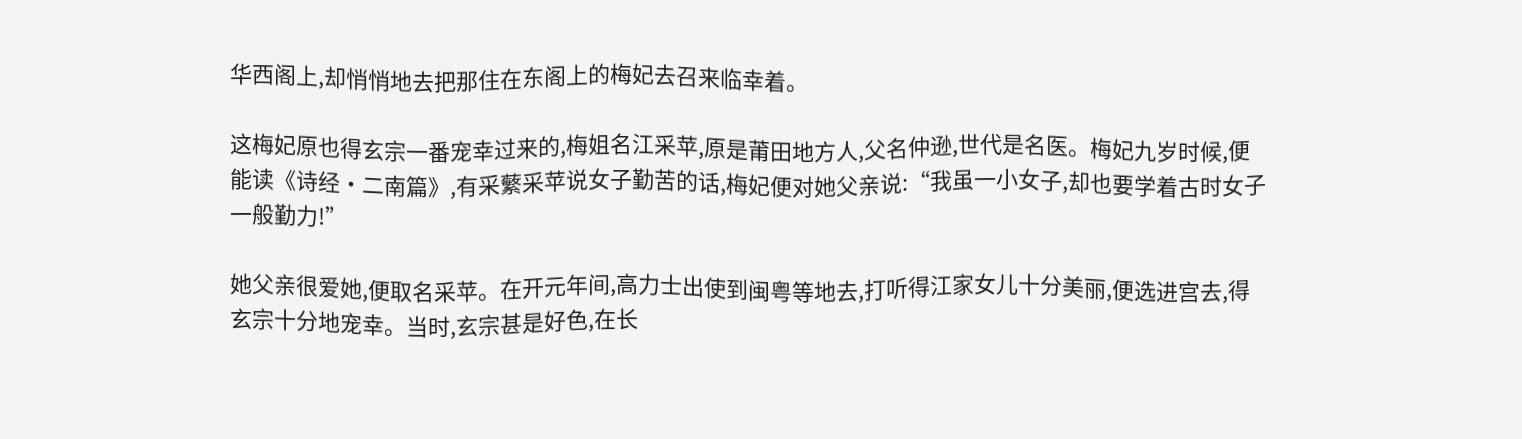华西阁上,却悄悄地去把那住在东阁上的梅妃去召来临幸着。

这梅妃原也得玄宗一番宠幸过来的,梅姐名江采苹,原是莆田地方人,父名仲逊,世代是名医。梅妃九岁时候,便能读《诗经·二南篇》,有采蘩采苹说女子勤苦的话,梅妃便对她父亲说:“我虽一小女子,却也要学着古时女子一般勤力!”

她父亲很爱她,便取名采苹。在开元年间,高力士出使到闽粤等地去,打听得江家女儿十分美丽,便选进宫去,得玄宗十分地宠幸。当时,玄宗甚是好色,在长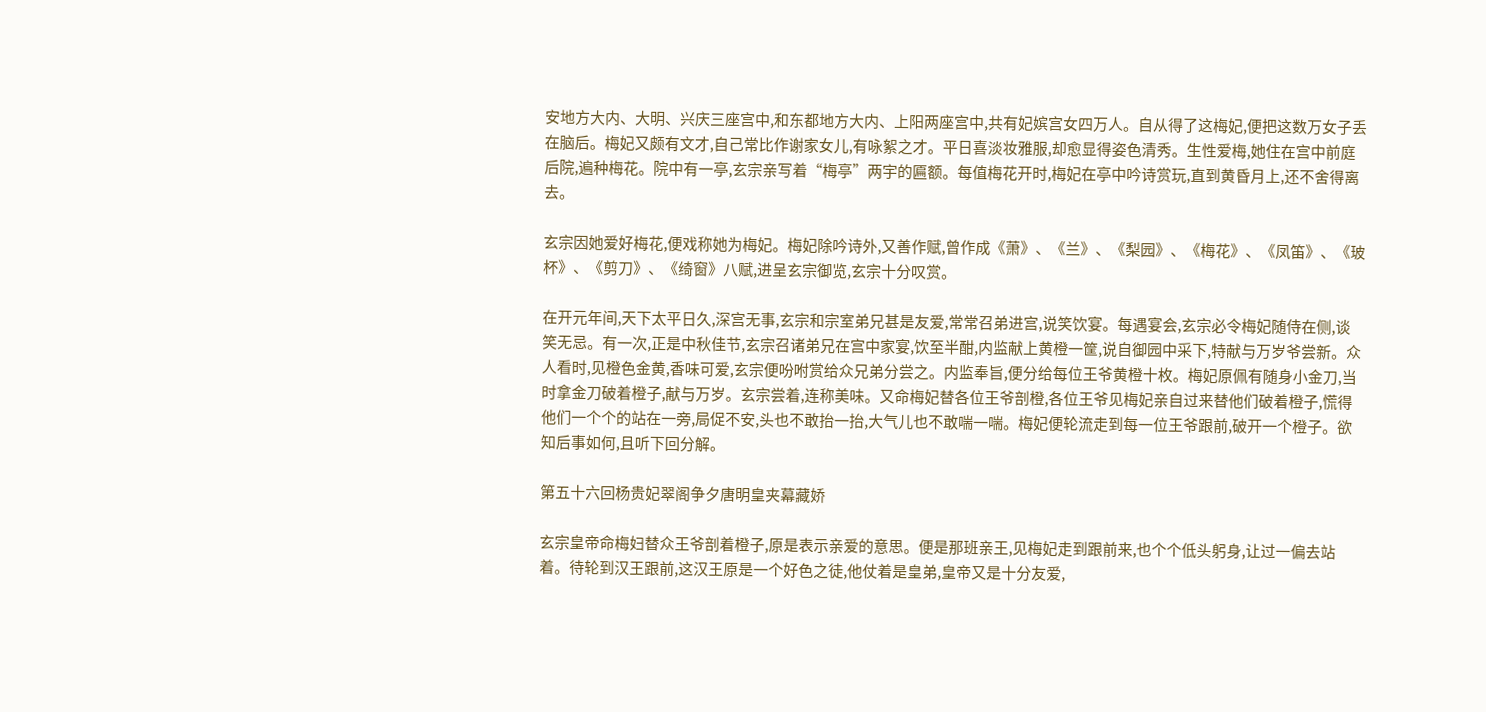安地方大内、大明、兴庆三座宫中,和东都地方大内、上阳两座宫中,共有妃嫔宫女四万人。自从得了这梅妃,便把这数万女子丢在脑后。梅妃又颇有文才,自己常比作谢家女儿,有咏絮之才。平日喜淡妆雅服,却愈显得姿色清秀。生性爱梅,她住在宫中前庭后院,遍种梅花。院中有一亭,玄宗亲写着“梅亭”两宇的匾额。每值梅花开时,梅妃在亭中吟诗赏玩,直到黄昏月上,还不舍得离去。

玄宗因她爱好梅花,便戏称她为梅妃。梅妃除吟诗外,又善作赋,曾作成《萧》、《兰》、《梨园》、《梅花》、《凤笛》、《玻杯》、《剪刀》、《绮窗》八赋,进呈玄宗御览,玄宗十分叹赏。

在开元年间,天下太平日久,深宫无事,玄宗和宗室弟兄甚是友爱,常常召弟进宫,说笑饮宴。每遇宴会,玄宗必令梅妃随侍在侧,谈笑无忌。有一次,正是中秋佳节,玄宗召诸弟兄在宫中家宴,饮至半酣,内监献上黄橙一筐,说自御园中采下,特献与万岁爷尝新。众人看时,见橙色金黄,香味可爱,玄宗便吩咐赏给众兄弟分尝之。内监奉旨,便分给每位王爷黄橙十枚。梅妃原佩有随身小金刀,当时拿金刀破着橙子,献与万岁。玄宗尝着,连称美味。又命梅妃替各位王爷剖橙,各位王爷见梅妃亲自过来替他们破着橙子,慌得他们一个个的站在一旁,局促不安,头也不敢抬一抬,大气儿也不敢喘一喘。梅妃便轮流走到每一位王爷跟前,破开一个橙子。欲知后事如何,且听下回分解。

第五十六回杨贵妃翠阁争夕唐明皇夹幕藏娇

玄宗皇帝命梅妇替众王爷剖着橙子,原是表示亲爱的意思。便是那班亲王,见梅妃走到跟前来,也个个低头躬身,让过一偏去站着。待轮到汉王跟前,这汉王原是一个好色之徒,他仗着是皇弟,皇帝又是十分友爱,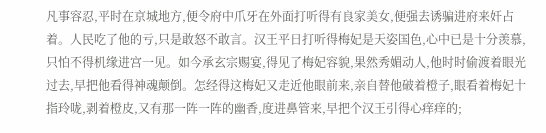凡事容忍,平时在京城地方,便令府中爪牙在外面打听得有良家美女,便强去诱骗进府来奸占着。人民吃了他的亏,只是敢怒不敢言。汉王平日打听得梅妃是天姿国色,心中已是十分羡慕,只怕不得机缘进宫一见。如今承玄宗赐宴,得见了梅妃容貌,果然秀媚动人,他时时偷渡着眼光过去,早把他看得神魂颠倒。怎经得这梅妃又走近他眼前来,亲自替他破着橙子,眼看着梅妃十指玲咙,剥着橙皮,又有那一阵一阵的幽香,度进鼻管来,早把个汉王引得心痒痒的;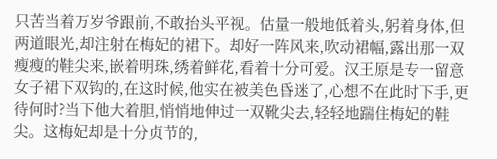只苦当着万岁爷跟前,不敢抬头平视。估量一般地低着头,躬着身体,但两道眼光,却注射在梅妃的裙下。却好一阵风来,吹动裙幅,露出那一双瘦瘦的鞋尖来,嵌着明珠,绣着鲜花,看着十分可爱。汉王原是专一留意女子裙下双钩的,在这时候,他实在被美色昏迷了,心想不在此时下手,更待何时?当下他大着胆,悄悄地伸过一双靴尖去,轻轻地踹住梅妃的鞋尖。这梅妃却是十分贞节的,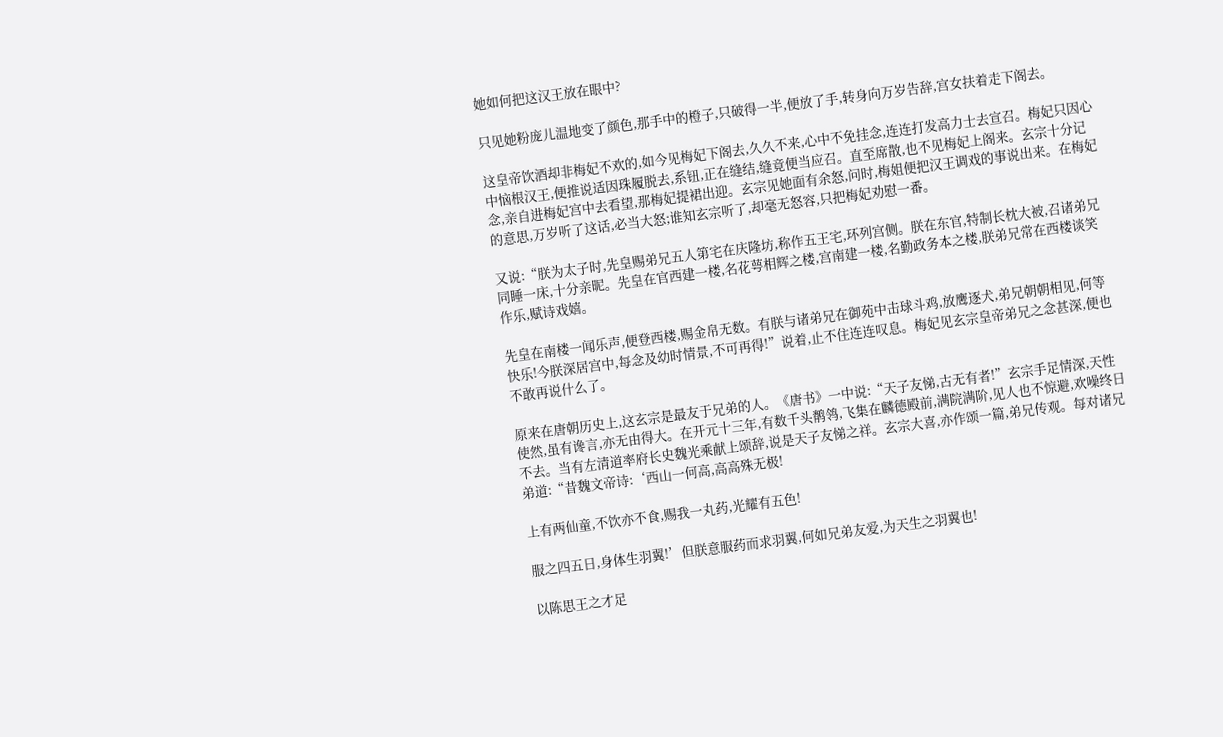她如何把这汉王放在眼中?

只见她粉庞儿温地变了颜色,那手中的橙子,只破得一半,便放了手,转身向万岁告辞,宫女扶着走下阁去。

这皇帝饮酒却非梅妃不欢的,如今见梅妃下阁去,久久不来,心中不免挂念,连连打发高力士去宣召。梅妃只因心中恼根汉王,便推说适因珠履脱去,系钮,正在缝结,缝竟便当应召。直至席散,也不见梅妃上阁来。玄宗十分记念,亲自进梅妃宫中去看望,那梅妃提裙出迎。玄宗见她面有余怒,问时,梅姐便把汉王调戏的事说出来。在梅妃的意思,万岁听了这话,必当大怒;谁知玄宗听了,却毫无怒容,只把梅妃劝慰一番。

又说:“朕为太子时,先皇赐弟兄五人第宅在庆隆坊,称作五王宅,环列宫侧。朕在东官,特制长枕大被,召诸弟兄同睡一床,十分亲昵。先皇在官西建一楼,名花萼相辉之楼,宫南建一楼,名勤政务本之楼,朕弟兄常在西楼谈笑作乐,赋诗戏嬉。

先皇在南楼一闻乐声,便登西楼,赐金帛无数。有朕与诸弟兄在御苑中击球斗鸡,放鹰逐犬,弟兄朝朝相见,何等快乐!今朕深居宫中,每念及幼时情景,不可再得!”说着,止不住连连叹息。梅妃见玄宗皇帝弟兄之念甚深,便也不敢再说什么了。

原来在唐朝历史上,这玄宗是最友于兄弟的人。《唐书》一中说:“天子友悌,古无有者!”玄宗手足情深,天性使然,虽有谗言,亦无由得大。在开元十三年,有数千头鹡鸰,飞集在麟德殿前,满院满阶,见人也不惊避,欢噪终日不去。当有左清道率府长史魏光乘献上颂辞,说是天子友悌之祥。玄宗大喜,亦作颂一篇,弟兄传观。每对诸兄弟道:“昔魏文帝诗:‘西山一何高,高高殊无极!

上有两仙童,不饮亦不食,赐我一丸药,光耀有五色!

服之四五日,身体生羽翼!’但朕意服药而求羽翼,何如兄弟友爱,为天生之羽翼也!

以陈思王之才足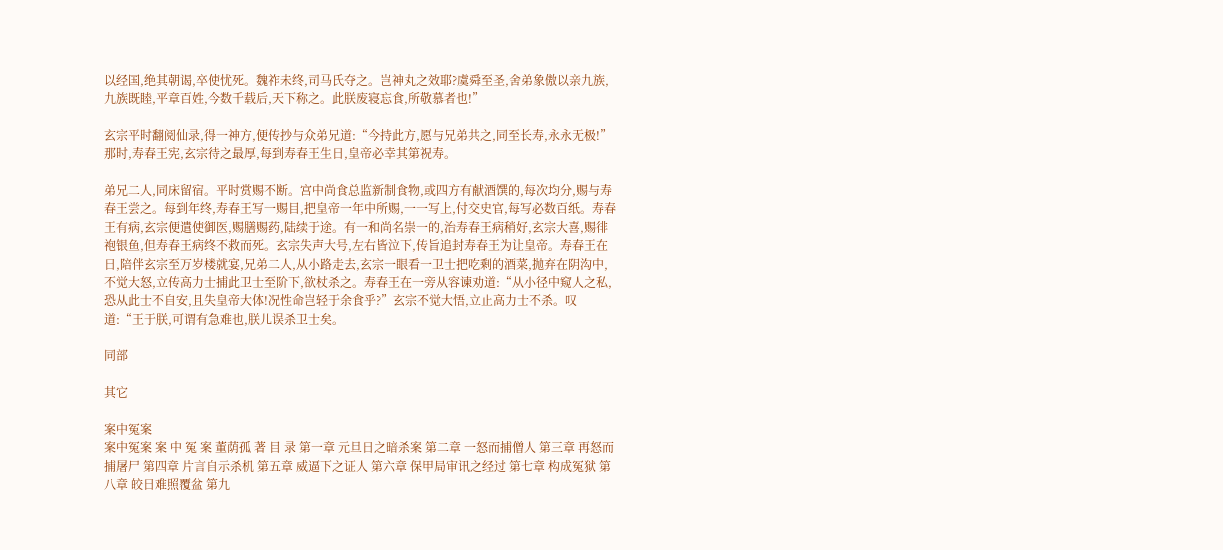以经国,绝其朝谒,卒使忧死。魏祚未终,司马氏夺之。岂神丸之效耶?虞舜至圣,舍弟象傲以亲九族,九族既睦,平章百姓,今数千载后,天下称之。此朕废寝忘食,所敬慕者也!”

玄宗平时翻阅仙录,得一神方,便传抄与众弟兄道:“今持此方,愿与兄弟共之,同至长寿,永永无极!”那时,寿春王宪,玄宗待之最厚,每到寿春王生日,皇帝必幸其第祝寿。

弟兄二人,同床留宿。平时赏赐不断。宫中尚食总监新制食物,或四方有献酒馔的,每次均分,赐与寿春王尝之。每到年终,寿春王写一赐目,把皇帝一年中所赐,一一写上,付交史官,每写必数百纸。寿春王有病,玄宗便遣使御医,赐膳赐药,陆续于途。有一和尚名崇一的,治寿春王病稍好,玄宗大喜,赐徘袍银鱼,但寿春王病终不救而死。玄宗失声大号,左右皆泣下,传旨追封寿春王为让皇帝。寿春王在日,陪伴玄宗至万岁楼就宴,兄弟二人,从小路走去,玄宗一眼看一卫士把吃剩的酒菜,抛弃在阴沟中,不觉大怒,立传高力士捕此卫士至阶下,欲杖杀之。寿春王在一旁从容谏劝道:“从小径中窥人之私,恐从此士不自安,且失皇帝大体!况性命岂轻于余食乎?”玄宗不觉大悟,立止高力士不杀。叹道:“王于朕,可谓有急难也,朕儿误杀卫士矣。

同部

其它

案中冤案
案中冤案 案 中 冤 案 董荫孤 著 目 录 第一章 元旦日之暗杀案 第二章 一怒而捕僧人 第三章 再怒而捕屠尸 第四章 片言自示杀机 第五章 威逼下之证人 第六章 保甲局审讯之经过 第七章 构成冤狱 第八章 皎日难照覆盆 第九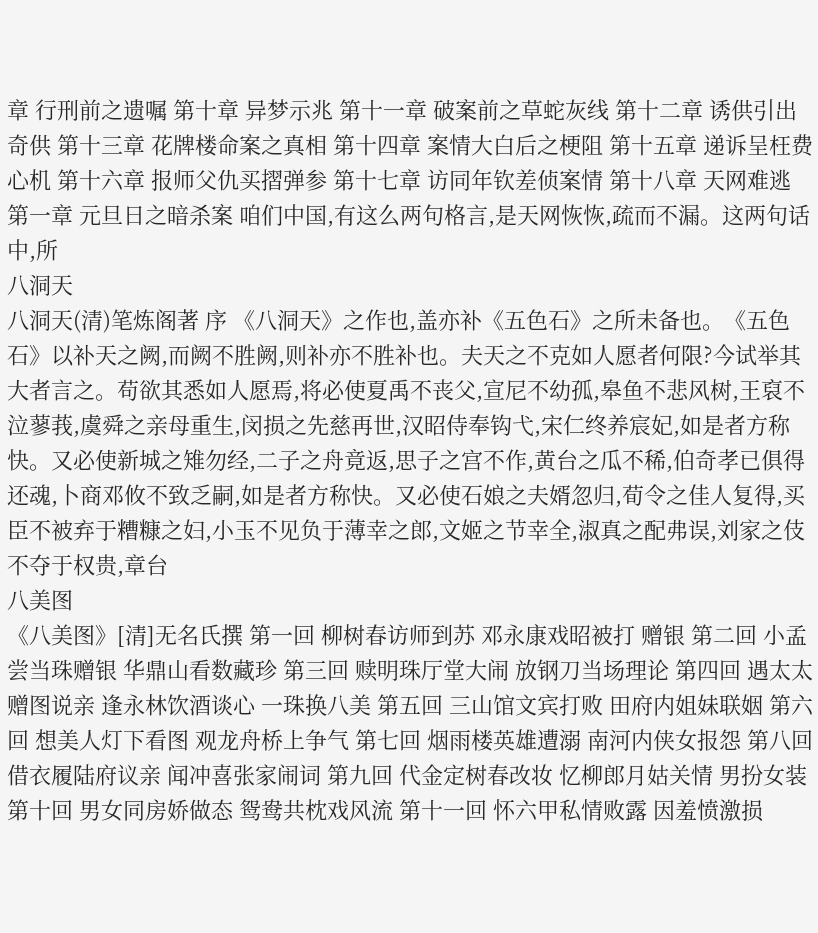章 行刑前之遗嘱 第十章 异梦示兆 第十一章 破案前之草蛇灰线 第十二章 诱供引出奇供 第十三章 花牌楼命案之真相 第十四章 案情大白后之梗阻 第十五章 递诉呈枉费心机 第十六章 报师父仇买摺弹参 第十七章 访同年钦差侦案情 第十八章 天网难逃 第一章 元旦日之暗杀案 咱们中国,有这么两句格言,是天网恢恢,疏而不漏。这两句话中,所
八洞天
八洞天(清)笔炼阁著 序 《八洞天》之作也,盖亦补《五色石》之所未备也。《五色石》以补天之阙,而阙不胜阙,则补亦不胜补也。夫天之不克如人愿者何限?今试举其大者言之。苟欲其悉如人愿焉,将必使夏禹不丧父,宣尼不幼孤,皋鱼不悲风树,王裒不泣蓼莪,虞舜之亲母重生,闵损之先慈再世,汉昭侍奉钩弋,宋仁终养宸妃,如是者方称快。又必使新城之雉勿经,二子之舟竟返,思子之宫不作,黄台之瓜不稀,伯奇孝已俱得还魂,卜商邓攸不致乏嗣,如是者方称快。又必使石娘之夫婿忽归,荀令之佳人复得,买臣不被弃于糟糠之妇,小玉不见负于薄幸之郎,文姬之节幸全,淑真之配弗误,刘家之伎不夺于权贵,章台
八美图
《八美图》[清]无名氏撰 第一回 柳树春访师到苏 邓永康戏昭被打 赠银 第二回 小孟尝当珠赠银 华鼎山看数藏珍 第三回 赎明珠厅堂大闹 放钢刀当场理论 第四回 遇太太赠图说亲 逢永林饮酒谈心 一珠换八美 第五回 三山馆文宾打败 田府内姐妹联姻 第六回 想美人灯下看图 观龙舟桥上争气 第七回 烟雨楼英雄遭溺 南河内侠女报怨 第八回 借衣履陆府议亲 闻冲喜张家闹词 第九回 代金定树春改妆 忆柳郎月姑关情 男扮女装 第十回 男女同房娇做态 鸳鸯共枕戏风流 第十一回 怀六甲私情败露 因羞愤激损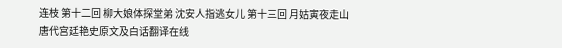连枝 第十二回 柳大娘体探堂弟 沈安人指逃女儿 第十三回 月姑寅夜走山
唐代宫廷艳史原文及白话翻译在线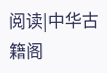阅读|中华古籍阁